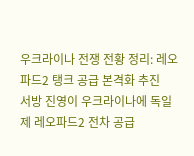우크라이나 전쟁 전황 정리: 레오파드2 탱크 공급 본격화 추진
서방 진영이 우크라이나에 독일제 레오파드2 전차 공급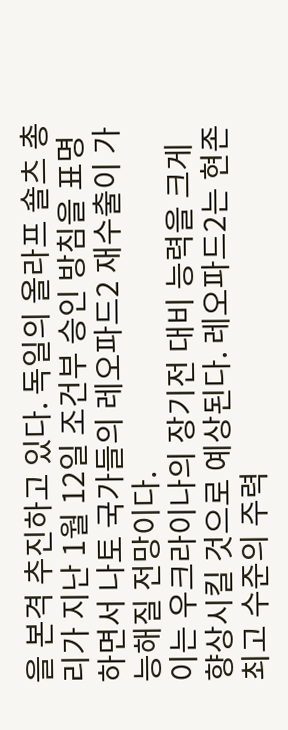을 본격 추진하고 있다. 독일의 올라프 숄츠 총리가 지난 1월 12일 조건부 승인 방침을 표명하면서 나토 국가들의 레오파드2 재수출이 가능해질 전망이다.
이는 우크라이나의 장기전 대비 능력을 크게 향상시킬 것으로 예상된다. 레오파드2는 현존 최고 수준의 주력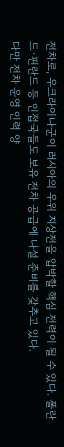전차로, 우크라이나군이 러시아의 우위 지상전을 압박할 핵심 전력이 될 수 있다. 폴란드·핀란드 등 인접국들도 보유 전차 공급에 나설 준비를 갖추고 있다.
다만 전차 운영 인력 양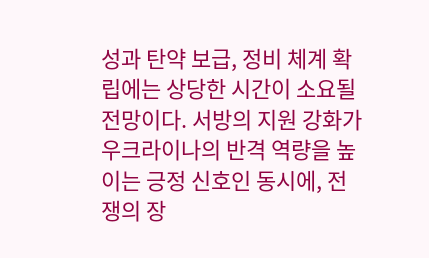성과 탄약 보급, 정비 체계 확립에는 상당한 시간이 소요될 전망이다. 서방의 지원 강화가 우크라이나의 반격 역량을 높이는 긍정 신호인 동시에, 전쟁의 장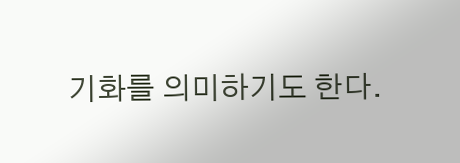기화를 의미하기도 한다.